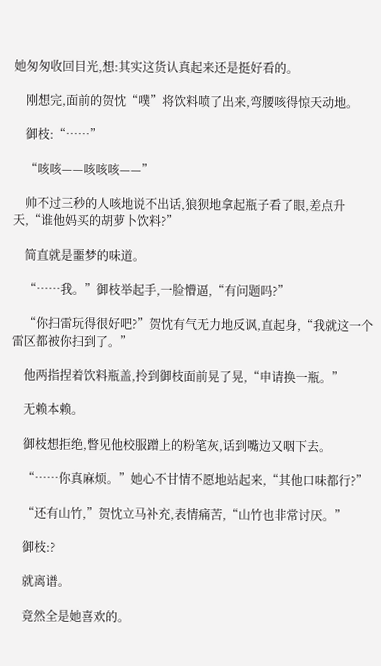她匆匆收回目光,想:其实这货认真起来还是挺好看的。

    刚想完,面前的贺忱“噗”将饮料喷了出来,弯腰咳得惊天动地。

    御枝:“……”

    “咳咳——咳咳咳——”

    帅不过三秒的人咳地说不出话,狼狈地拿起瓶子看了眼,差点升天,“谁他妈买的胡萝卜饮料?”

    简直就是噩梦的味道。

    “……我。”御枝举起手,一脸懵逼,“有问题吗?”

    “你扫雷玩得很好吧?”贺忱有气无力地反讽,直起身,“我就这一个雷区都被你扫到了。”

    他两指捏着饮料瓶盖,拎到御枝面前晃了晃,“申请换一瓶。”

    无赖本赖。

    御枝想拒绝,瞥见他校服蹭上的粉笔灰,话到嘴边又咽下去。

    “……你真麻烦。”她心不甘情不愿地站起来,“其他口味都行?”

    “还有山竹,”贺忱立马补充,表情痛苦,“山竹也非常讨厌。”

    御枝:?

    就离谱。

    竟然全是她喜欢的。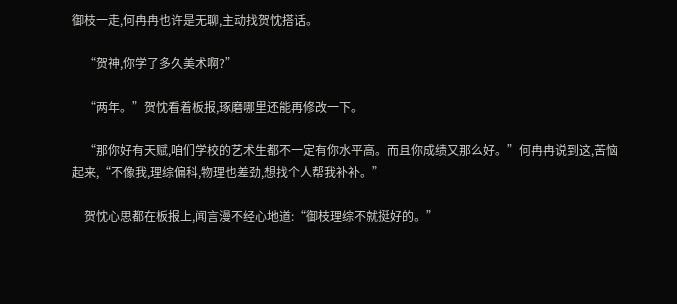御枝一走,何冉冉也许是无聊,主动找贺忱搭话。

    “贺神,你学了多久美术啊?”

    “两年。”贺忱看着板报,琢磨哪里还能再修改一下。

    “那你好有天赋,咱们学校的艺术生都不一定有你水平高。而且你成绩又那么好。”何冉冉说到这,苦恼起来,“不像我,理综偏科,物理也差劲,想找个人帮我补补。”

    贺忱心思都在板报上,闻言漫不经心地道:“御枝理综不就挺好的。”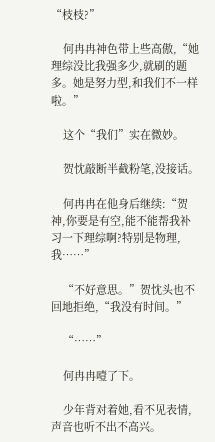“枝枝?”

    何冉冉神色带上些高傲,“她理综没比我强多少,就刷的题多。她是努力型,和我们不一样啦。”

    这个“我们”实在微妙。

    贺忱敲断半截粉笔,没接话。

    何冉冉在他身后继续:“贺神,你要是有空,能不能帮我补习一下理综啊?特别是物理,我……”

    “不好意思。”贺忱头也不回地拒绝,“我没有时间。”

    “……”

    何冉冉噎了下。

    少年背对着她,看不见表情,声音也听不出不高兴。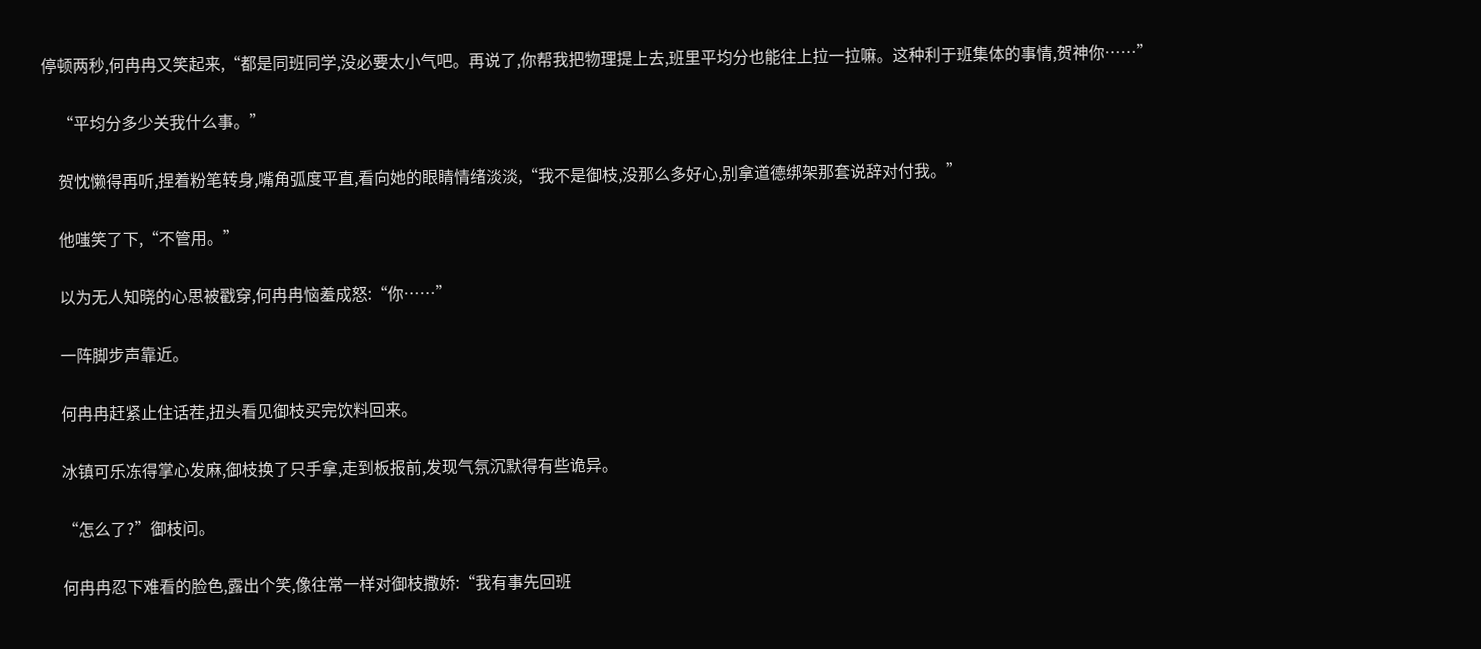停顿两秒,何冉冉又笑起来,“都是同班同学,没必要太小气吧。再说了,你帮我把物理提上去,班里平均分也能往上拉一拉嘛。这种利于班集体的事情,贺神你……”

    “平均分多少关我什么事。”

    贺忱懒得再听,捏着粉笔转身,嘴角弧度平直,看向她的眼睛情绪淡淡,“我不是御枝,没那么多好心,别拿道德绑架那套说辞对付我。”

    他嗤笑了下,“不管用。”

    以为无人知晓的心思被戳穿,何冉冉恼羞成怒:“你……”

    一阵脚步声靠近。

    何冉冉赶紧止住话茬,扭头看见御枝买完饮料回来。

    冰镇可乐冻得掌心发麻,御枝换了只手拿,走到板报前,发现气氛沉默得有些诡异。

    “怎么了?”御枝问。

    何冉冉忍下难看的脸色,露出个笑,像往常一样对御枝撒娇:“我有事先回班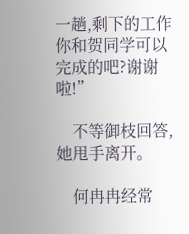一趟,剩下的工作你和贺同学可以完成的吧?谢谢啦!”

    不等御枝回答,她甩手离开。

    何冉冉经常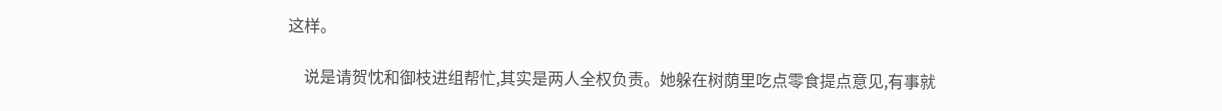这样。

    说是请贺忱和御枝进组帮忙,其实是两人全权负责。她躲在树荫里吃点零食提点意见,有事就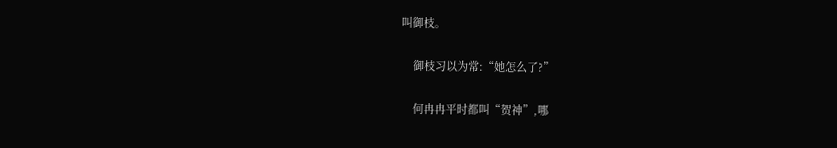叫御枝。

    御枝习以为常:“她怎么了?”

    何冉冉平时都叫“贺神”,哪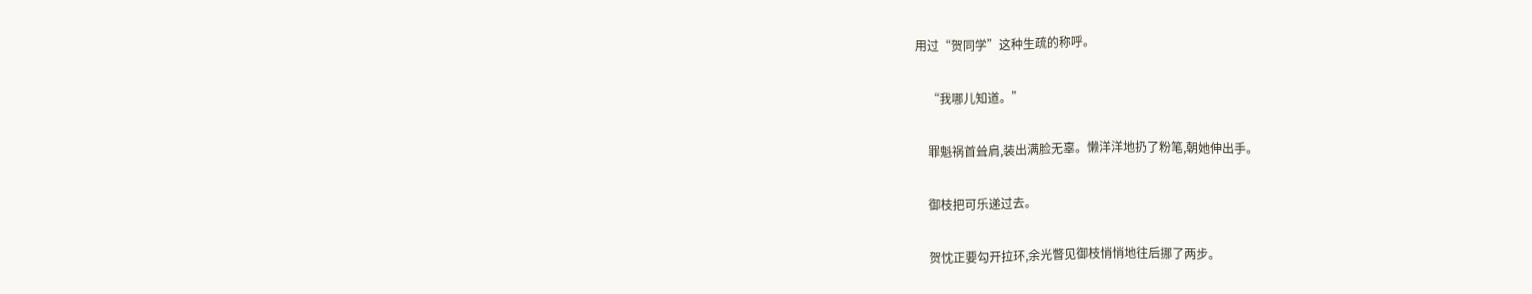用过“贺同学”这种生疏的称呼。

    “我哪儿知道。”

    罪魁祸首耸肩,装出满脸无辜。懒洋洋地扔了粉笔,朝她伸出手。

    御枝把可乐递过去。

    贺忱正要勾开拉环,余光瞥见御枝悄悄地往后挪了两步。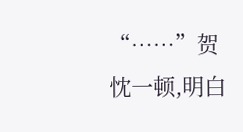“……”贺忱一顿,明白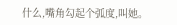什么,嘴角勾起个弧度,叫她。